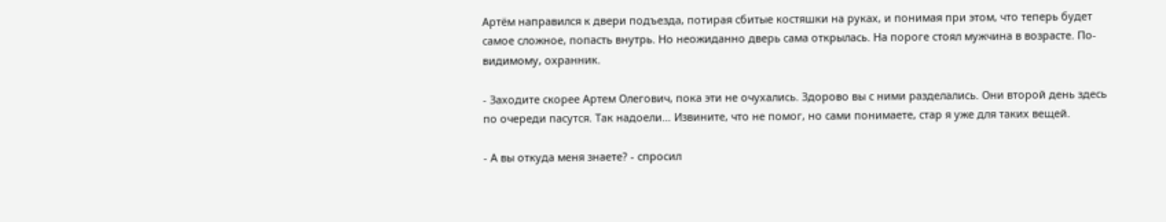Артём направился к двери подъезда, потирая сбитые костяшки на руках, и понимая при этом, что теперь будет самое сложное, попасть внутрь. Но неожиданно дверь сама открылась. На пороге стоял мужчина в возрасте. По-видимому, охранник.

- Заходите скорее Артем Олегович, пока эти не очухались. Здорово вы с ними разделались. Они второй день здесь по очереди пасутся. Так надоели… Извините, что не помог, но сами понимаете, стар я уже для таких вещей.

- А вы откуда меня знаете? - спросил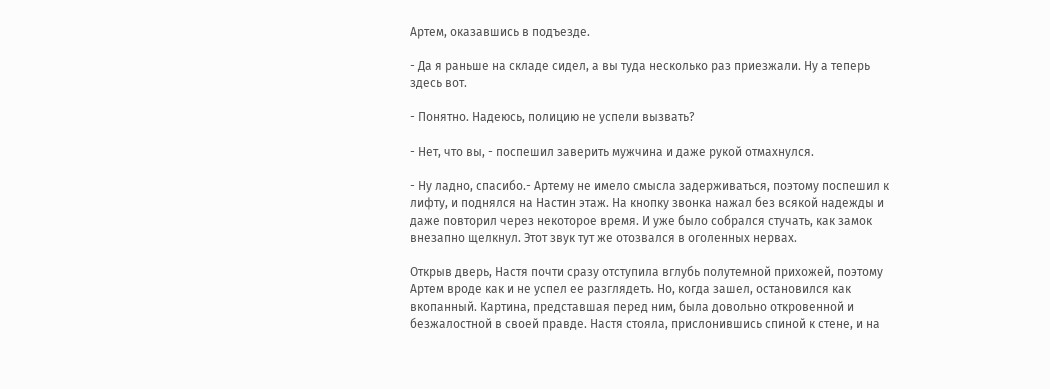Артем, оказавшись в подъезде.

- Да я раньше на складе сидел, а вы туда несколько раз приезжали. Ну а теперь здесь вот.

- Понятно. Надеюсь, полицию не успели вызвать?

- Нет, что вы, - поспешил заверить мужчина и даже рукой отмахнулся.

- Ну ладно, спасибо.- Артему не имело смысла задерживаться, поэтому поспешил к лифту, и поднялся на Настин этаж. На кнопку звонка нажал без всякой надежды и даже повторил через некоторое время. И уже было собрался стучать, как замок внезапно щелкнул. Этот звук тут же отозвался в оголенных нервах.

Открыв дверь, Настя почти сразу отступила вглубь полутемной прихожей, поэтому Артем вроде как и не успел ее разглядеть. Но, когда зашел, остановился как вкопанный. Картина, представшая перед ним, была довольно откровенной и безжалостной в своей правде. Настя стояла, прислонившись спиной к стене, и на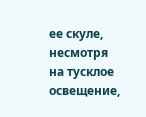ее скуле, несмотря на тусклое освещение,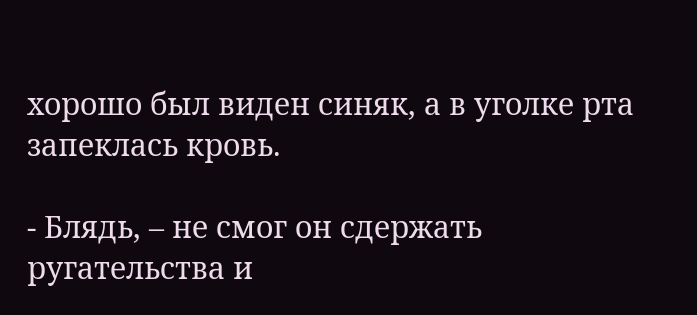хорошо был виден синяк, а в уголке рта запеклась кровь.

- Блядь, – не смог он сдержать ругательства и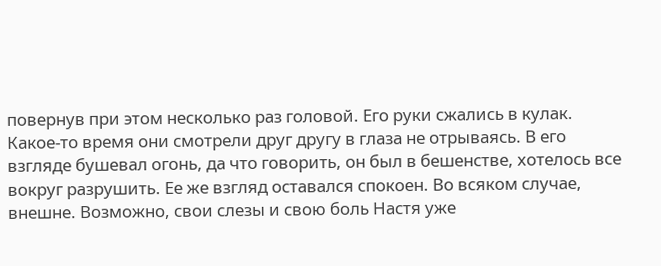повернув при этом несколько раз головой. Его руки сжались в кулак. Какое-то время они смотрели друг другу в глаза не отрываясь. В его взгляде бушевал огонь, да что говорить, он был в бешенстве, хотелось все вокруг разрушить. Ее же взгляд оставался спокоен. Во всяком случае, внешне. Возможно, свои слезы и свою боль Настя уже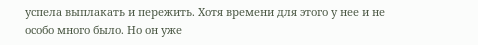успела выплакать и пережить. Хотя времени для этого у нее и не особо много было. Но он уже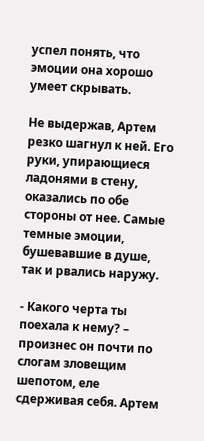успел понять, что эмоции она хорошо умеет скрывать.

Не выдержав, Артем резко шагнул к ней. Его руки, упирающиеся ладонями в стену, оказались по обе стороны от нее. Самые темные эмоции, бушевавшие в душе, так и рвались наружу.

- Какого черта ты поехала к нему? – произнес он почти по слогам зловещим шепотом, еле сдерживая себя. Артем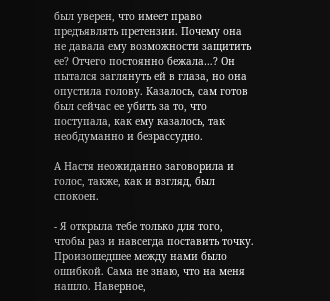был уверен, что имеет право предъявлять претензии. Почему она не давала ему возможности защитить ее? Отчего постоянно бежала…? Он пытался заглянуть ей в глаза, но она опустила голову. Казалось, сам готов был сейчас ее убить за то, что поступала, как ему казалось, так необдуманно и безрассудно.

А Настя неожиданно заговорила и голос, также, как и взгляд, был спокоен.

- Я открыла тебе только для того, чтобы раз и навсегда поставить точку. Произошедшее между нами было ошибкой. Сама не знаю, что на меня нашло. Наверное,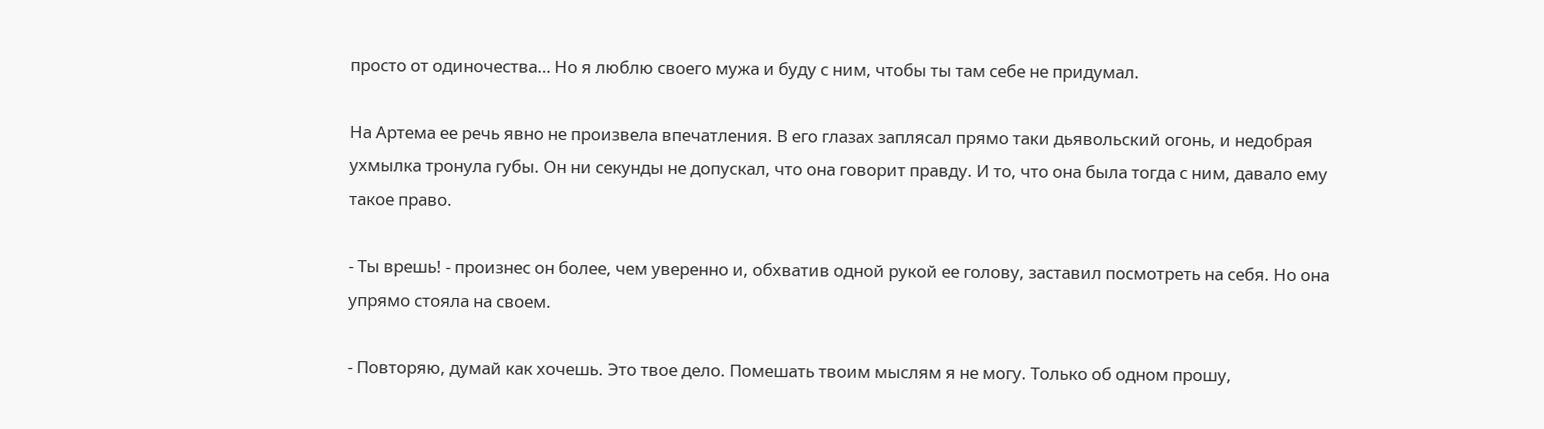просто от одиночества… Но я люблю своего мужа и буду с ним, чтобы ты там себе не придумал.

На Артема ее речь явно не произвела впечатления. В его глазах заплясал прямо таки дьявольский огонь, и недобрая ухмылка тронула губы. Он ни секунды не допускал, что она говорит правду. И то, что она была тогда с ним, давало ему такое право.

- Ты врешь! - произнес он более, чем уверенно и, обхватив одной рукой ее голову, заставил посмотреть на себя. Но она упрямо стояла на своем.

- Повторяю, думай как хочешь. Это твое дело. Помешать твоим мыслям я не могу. Только об одном прошу,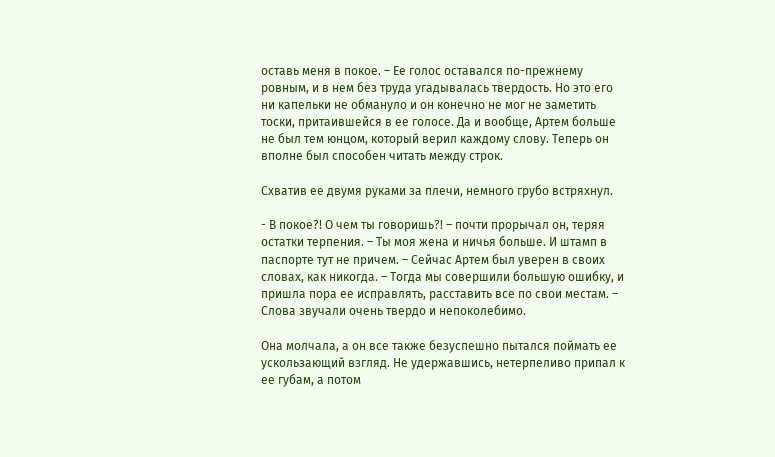оставь меня в покое. – Ее голос оставался по-прежнему ровным, и в нем без труда угадывалась твердость. Но это его ни капельки не обмануло и он конечно не мог не заметить тоски, притаившейся в ее голосе. Да и вообще, Артем больше не был тем юнцом, который верил каждому слову. Теперь он вполне был способен читать между строк.

Схватив ее двумя руками за плечи, немного грубо встряхнул.

- В покое?! О чем ты говоришь?! – почти прорычал он, теряя остатки терпения. – Ты моя жена и ничья больше. И штамп в паспорте тут не причем. – Сейчас Артем был уверен в своих словах, как никогда. – Тогда мы совершили большую ошибку, и пришла пора ее исправлять, расставить все по свои местам. – Слова звучали очень твердо и непоколебимо.

Она молчала, а он все также безуспешно пытался поймать ее ускользающий взгляд. Не удержавшись, нетерпеливо припал к ее губам, а потом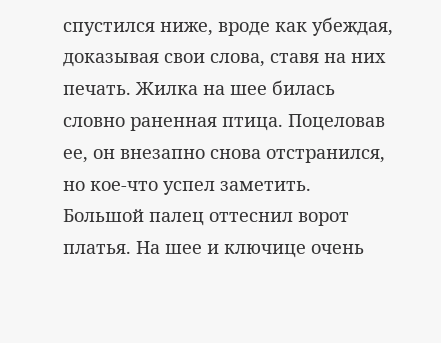спустился ниже, вроде как убеждая, доказывая свои слова, ставя на них печать. Жилка на шее билась словно раненная птица. Поцеловав ее, он внезапно снова отстранился, но кое-что успел заметить. Большой палец оттеснил ворот платья. На шее и ключице очень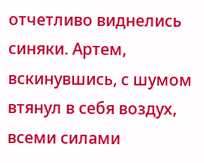отчетливо виднелись синяки. Артем, вскинувшись, с шумом втянул в себя воздух, всеми силами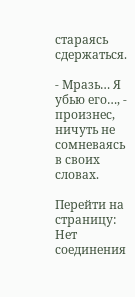стараясь сдержаться.

- Мразь… Я убью его…, - произнес, ничуть не сомневаясь в своих словах.

Перейти на страницу:
Нет соединения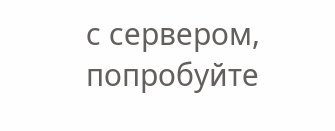с сервером, попробуйте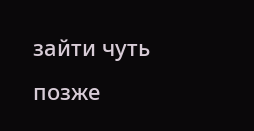зайти чуть позже